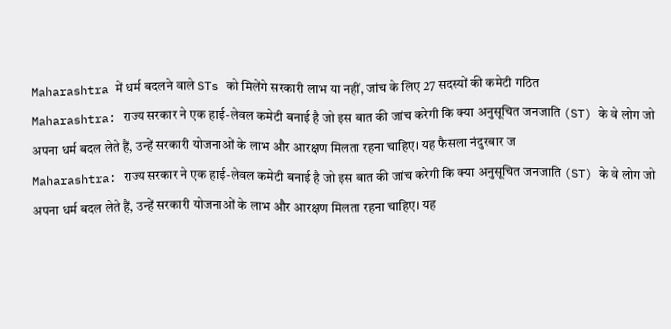Maharashtra में धर्म बदलने वाले STs को मिलेंगे सरकारी लाभ या नहीं, जांच के लिए 27 सदस्यों की कमेटी गठित
Maharashtra: राज्य सरकार ने एक हाई-लेवल कमेटी बनाई है जो इस बात की जांच करेगी कि क्या अनुसूचित जनजाति (ST) के वे लोग जो अपना धर्म बदल लेते हैं, उन्हें सरकारी योजनाओं के लाभ और आरक्षण मिलता रहना चाहिए। यह फैसला नंदुरबार ज
Maharashtra: राज्य सरकार ने एक हाई-लेवल कमेटी बनाई है जो इस बात की जांच करेगी कि क्या अनुसूचित जनजाति (ST) के वे लोग जो अपना धर्म बदल लेते हैं, उन्हें सरकारी योजनाओं के लाभ और आरक्षण मिलता रहना चाहिए। यह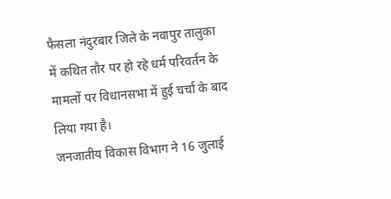फैसला नंदुरबार जिले के नवापुर तालुका में कथित तौर पर हो रहे धर्म परिवर्तन के मामलों पर विधानसभा में हुई चर्चा के बाद लिया गया है।
जनजातीय विकास विभाग ने 16 जुलाई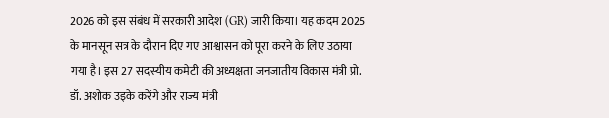2026 को इस संबंध में सरकारी आदेश (GR) जारी किया। यह कदम 2025 के मानसून सत्र के दौरान दिए गए आश्वासन को पूरा करने के लिए उठाया गया है। इस 27 सदस्यीय कमेटी की अध्यक्षता जनजातीय विकास मंत्री प्रो. डॉ. अशोक उइके करेंगे और राज्य मंत्री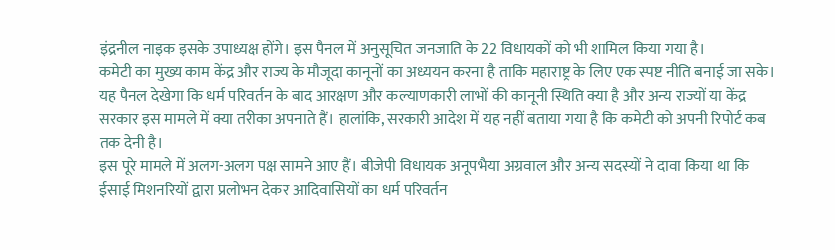इंद्रनील नाइक इसके उपाध्यक्ष होंगे। इस पैनल में अनुसूचित जनजाति के 22 विधायकों को भी शामिल किया गया है।
कमेटी का मुख्य काम केंद्र और राज्य के मौजूदा कानूनों का अध्ययन करना है ताकि महाराष्ट्र के लिए एक स्पष्ट नीति बनाई जा सके। यह पैनल देखेगा कि धर्म परिवर्तन के बाद आरक्षण और कल्याणकारी लाभों की कानूनी स्थिति क्या है और अन्य राज्यों या केंद्र सरकार इस मामले में क्या तरीका अपनाते हैं। हालांकि, सरकारी आदेश में यह नहीं बताया गया है कि कमेटी को अपनी रिपोर्ट कब तक देनी है।
इस पूरे मामले में अलग-अलग पक्ष सामने आए हैं। बीजेपी विधायक अनूपभैया अग्रवाल और अन्य सदस्यों ने दावा किया था कि ईसाई मिशनरियों द्वारा प्रलोभन देकर आदिवासियों का धर्म परिवर्तन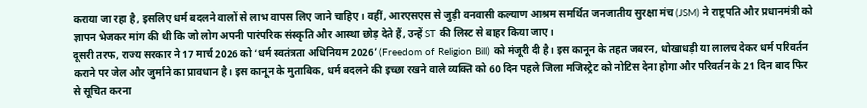कराया जा रहा है, इसलिए धर्म बदलने वालों से लाभ वापस लिए जाने चाहिए। वहीं, आरएसएस से जुड़ी वनवासी कल्याण आश्रम समर्थित जनजातीय सुरक्षा मंच (JSM) ने राष्ट्रपति और प्रधानमंत्री को ज्ञापन भेजकर मांग की थी कि जो लोग अपनी पारंपरिक संस्कृति और आस्था छोड़ देते हैं, उन्हें ST की लिस्ट से बाहर किया जाए।
दूसरी तरफ, राज्य सरकार ने 17 मार्च 2026 को ‘धर्म स्वतंत्रता अधिनियम 2026’ (Freedom of Religion Bill) को मंजूरी दी है। इस कानून के तहत जबरन, धोखाधड़ी या लालच देकर धर्म परिवर्तन कराने पर जेल और जुर्माने का प्रावधान है। इस कानून के मुताबिक, धर्म बदलने की इच्छा रखने वाले व्यक्ति को 60 दिन पहले जिला मजिस्ट्रेट को नोटिस देना होगा और परिवर्तन के 21 दिन बाद फिर से सूचित करना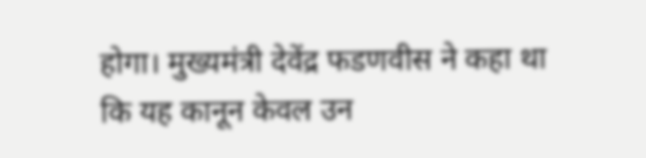होगा। मुख्यमंत्री देवेंद्र फडणवीस ने कहा था कि यह कानून केवल उन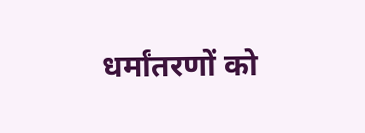धर्मांतरणों को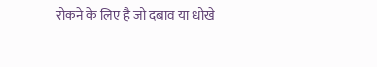रोकने के लिए है जो दबाव या धोखे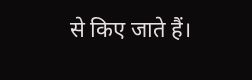से किए जाते हैं।